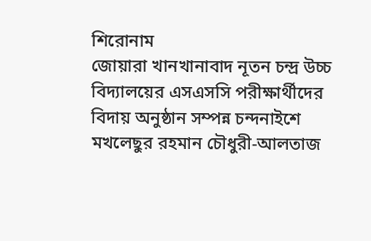শিরোনাম
জোয়ারা খানখানাবাদ নূতন চন্দ্র উচ্চ বিদ্যালয়ের এসএসসি পরীক্ষার্থীদের বিদায় অনুষ্ঠান সম্পন্ন চন্দনাইশে মখলেছুর রহমান চৌধুরী-আলতাজ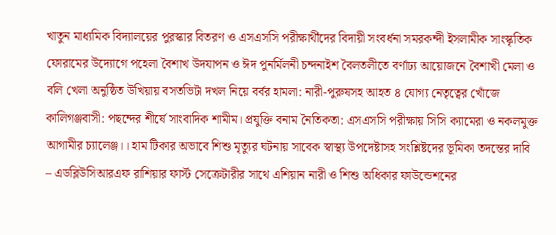খাতুন মাধ্যমিক বিদ্যালয়ের পুরস্কার বিতরণ ও এসএসসি পরীক্ষার্থীদের বিদায়ী সংবর্ধনা সমরকন্দী ইসলামীক সাংস্কৃতিক ফোরামের উদ্যোগে পহেলা বৈশাখ উদযাপন ও ঈদ পুনর্মিলনী চন্দনাইশ বৈলতলীতে বর্ণাঢ্য আয়োজনে বৈশাখী মেলা ও বলি খেলা অনুষ্ঠিত উখিয়ায় বসতভিটা দখল নিয়ে বর্বর হামলা: নারী-পুরুষসহ আহত ৪ যোগ্য নেতৃত্বের খোঁজে কালিগঞ্জবাসী: পছন্দের শীর্ষে সাংবাদিক শামীম। প্রযুক্তি বনাম নৈতিকতা: এসএসসি পরীক্ষায় সিসি ক্যামেরা ও নকলমুক্ত আগামীর চ্যালেঞ্জ।। হাম টিকার অভাবে শিশু মৃত্যুর ঘটনায় সাবেক স্বাস্থ্য উপদেষ্টাসহ সংশ্লিষ্টদের ভূমিকা তদন্তের দাবি – এডব্লিউসিআরএফ রাশিয়ার ফার্স্ট সেক্রেটারীর সাথে এশিয়ান নারী ও শিশু অধিকার ফাউন্ডেশনের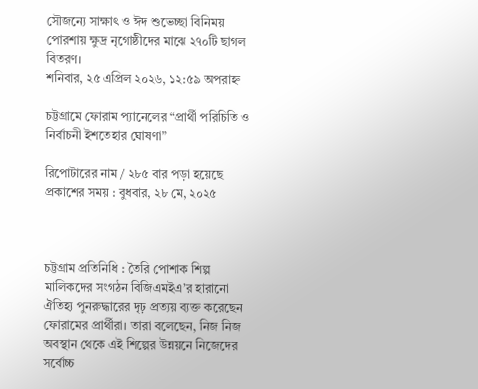সৌজন্যে সাক্ষাৎ ও ঈদ শুভেচ্ছা বিনিময় পোরশায় ক্ষুদ্র নৃগোষ্ঠীদের মাঝে ২৭০টি ছাগল বিতরণ।
শনিবার, ২৫ এপ্রিল ২০২৬, ১২:৫৯ অপরাহ্ন

চট্টগ্রামে ফোরাম প্যানেলের “প্রার্থী পরিচিতি ও নির্বাচনী ইশতেহার ঘোষণা”

রিপোটারের নাম / ২৮৫ বার পড়া হয়েছে
প্রকাশের সময় : বুধবার, ২৮ মে, ২০২৫



চট্টগ্রাম প্রতিনিধি : তৈরি পোশাক শিল্প মালিকদের সংগঠন বিজিএমইএ’র হারানো ঐতিহ্য পুনরুদ্ধারের দৃঢ় প্রত্যয় ব্যক্ত করেছেন ফোরামের প্রার্থীরা। তারা বলেছেন, নিজ নিজ অবস্থান থেকে এই শিল্পের উন্নয়নে নিজেদের সর্বোচ্চ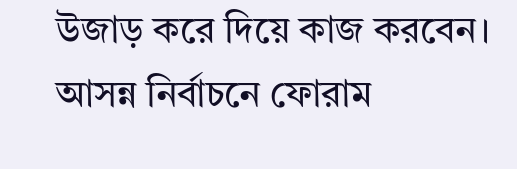উজাড় করে দিয়ে কাজ করবেন। আসন্ন নির্বাচনে ফোরাম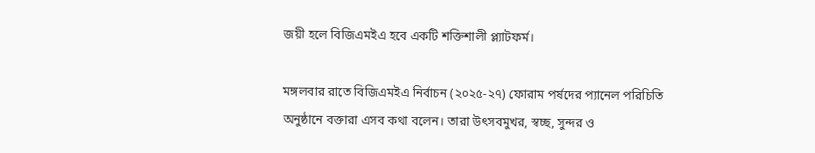জয়ী হলে বিজিএমইএ হবে একটি শক্তিশালী প্ল্যাটফর্ম।

মঙ্গলবার রাতে বিজিএমইএ নির্বাচন (২০২৫-২৭) ফোরাম পর্ষদের প্যানেল পরিচিতি অনুষ্ঠানে বক্তারা এসব কথা বলেন। তারা উৎসবমুখর, স্বচ্ছ, সুন্দর ও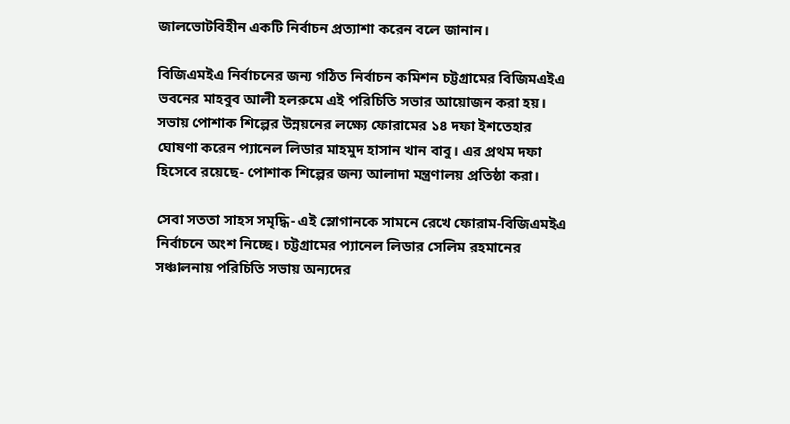জালভোটবিহীন একটি নির্বাচন প্রত্যাশা করেন বলে জানান।

বিজিএমইএ নির্বাচনের জন্য গঠিত নির্বাচন কমিশন চট্টগ্রামের বিজিমএইএ ভবনের মাহবুব আলী হলরুমে এই পরিচিতি সভার আয়োজন করা হয়। সভায় পোশাক শিল্পের উন্নয়নের লক্ষ্যে ফোরামের ১৪ দফা ইশতেহার ঘোষণা করেন প্যানেল লিডার মাহমুদ হাসান খান বাবু। এর প্রথম দফা হিসেবে রয়েছে- পোশাক শিল্পের জন্য আলাদা মন্ত্রণালয় প্রতিষ্ঠা করা।

সেবা সততা সাহস সমৃদ্ধি- এই স্লোগানকে সামনে রেখে ফোরাম-বিজিএমইএ নির্বাচনে অংশ নিচ্ছে। চট্টগ্রামের প্যানেল লিডার সেলিম রহমানের সঞ্চালনায় পরিচিতি সভায় অন্যদের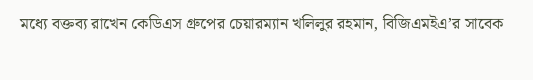মধ্যে বক্তব্য রাখেন কেডিএস গ্রুপের চেয়ারম্যান খলিলুর রহমান, বিজিএমইএ’র সাবেক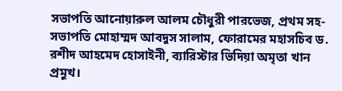সভাপতি আনোয়ারুল আলম চৌধুরী পারভেজ, প্রথম সহ-সভাপতি মোহাম্মদ আবদুস সালাম, ফোরামের মহাসচিব ড. রশীদ আহমেদ হোসাইনী, ব্যারিস্টার ভিদিয়া অমৃতা খান প্রমুখ।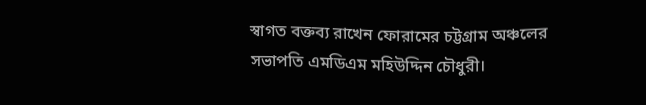স্বাগত বক্তব্য রাখেন ফোরামের চট্টগ্রাম অঞ্চলের সভাপতি এমডিএম মহিউদ্দিন চৌধুরী।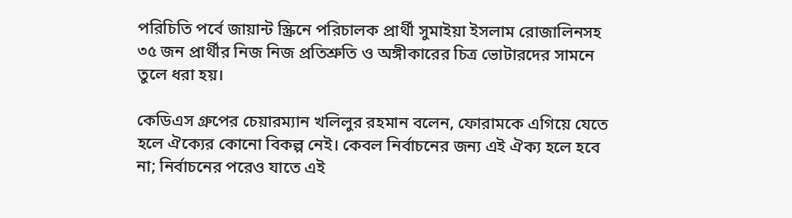পরিচিতি পর্বে জায়ান্ট স্ক্রিনে পরিচালক প্রার্থী সুমাইয়া ইসলাম রোজালিনসহ ৩৫ জন প্রার্থীর নিজ নিজ প্রতিশ্রুতি ও অঙ্গীকারের চিত্র ভোটারদের সামনে তুলে ধরা হয়।

কেডিএস গ্রুপের চেয়ারম্যান খলিলুর রহমান বলেন, ফোরামকে এগিয়ে যেতে হলে ঐক্যের কোনো বিকল্প নেই। কেবল নির্বাচনের জন্য এই ঐক্য হলে হবে না; নির্বাচনের পরেও যাতে এই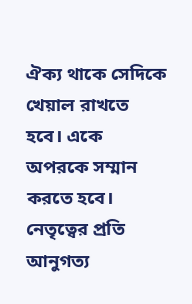ঐক্য থাকে সেদিকে খেয়াল রাখতে হবে। একে অপরকে সম্মান করতে হবে। নেতৃত্বের প্রতি আনুগত্য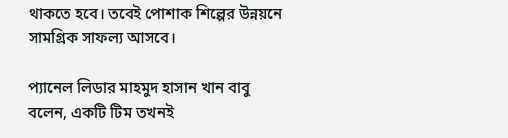থাকতে হবে। তবেই পোশাক শিল্পের উন্নয়নে সামগ্রিক সাফল্য আসবে।

প্যানেল লিডার মাহমুদ হাসান খান বাবু বলেন, একটি টিম তখনই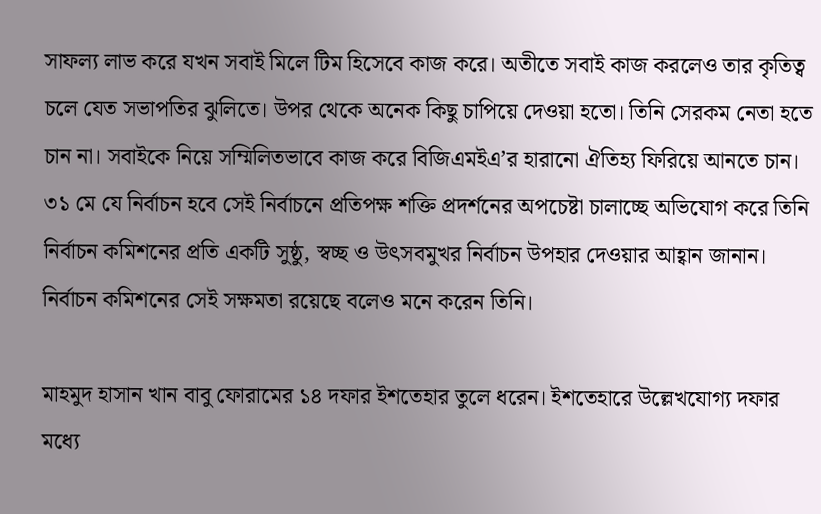সাফল্য লাভ করে যখন সবাই মিলে টিম হিসেবে কাজ করে। অতীতে সবাই কাজ করলেও তার কৃতিত্ব চলে যেত সভাপতির ঝুলিতে। উপর থেকে অনেক কিছু চাপিয়ে দেওয়া হতো। তিনি সেরকম নেতা হতে চান না। সবাইকে নিয়ে সম্মিলিতভাবে কাজ করে বিজিএমইএ’র হারানো ঐতিহ্য ফিরিয়ে আনতে চান। ৩১ মে যে নির্বাচন হবে সেই নির্বাচনে প্রতিপক্ষ শক্তি প্রদর্শনের অপচেষ্টা চালাচ্ছে অভিযোগ করে তিনি নির্বাচন কমিশনের প্রতি একটি সুষ্ঠু, স্বচ্ছ ও উৎসবমুখর নির্বাচন উপহার দেওয়ার আহ্বান জানান। নির্বাচন কমিশনের সেই সক্ষমতা রয়েছে বলেও মনে করেন তিনি।

মাহমুদ হাসান খান বাবু ফোরামের ১৪ দফার ইশতেহার তুলে ধরেন। ইশতেহারে উল্লেখযোগ্য দফার মধ্যে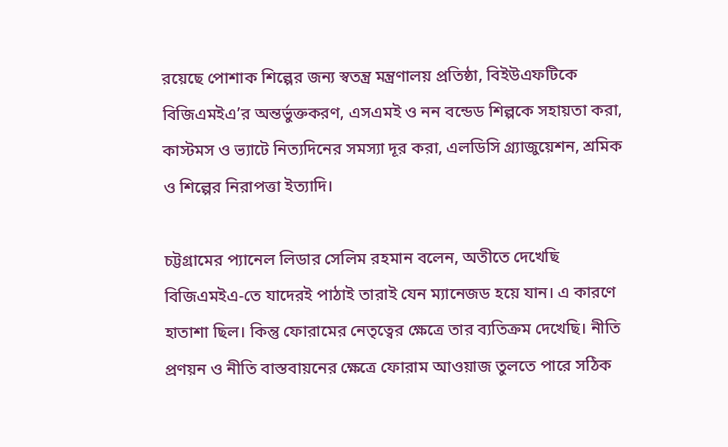রয়েছে পোশাক শিল্পের জন্য স্বতন্ত্র মন্ত্রণালয় প্রতিষ্ঠা, বিইউএফটিকে বিজিএমইএ’র অন্তর্ভুক্তকরণ, এসএমই ও নন বন্ডেড শিল্পকে সহায়তা করা, কাস্টমস ও ভ্যাটে নিত্যদিনের সমস্যা দূর করা, এলডিসি গ্র্যাজুয়েশন, শ্রমিক ও শিল্পের নিরাপত্তা ইত্যাদি।

চট্টগ্রামের প্যানেল লিডার সেলিম রহমান বলেন, অতীতে দেখেছি বিজিএমইএ-তে যাদেরই পাঠাই তারাই যেন ম্যানেজড হয়ে যান। এ কারণে হাতাশা ছিল। কিন্তু ফোরামের নেতৃত্বের ক্ষেত্রে তার ব্যতিক্রম দেখেছি। নীতি প্রণয়ন ও নীতি বাস্তবায়নের ক্ষেত্রে ফোরাম আওয়াজ তুলতে পারে সঠিক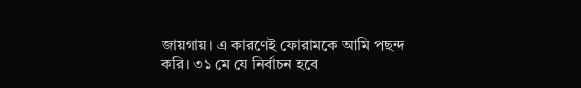জায়গায়। এ কারণেই ফোরামকে আমি পছন্দ করি। ৩১ মে যে নির্বাচন হবে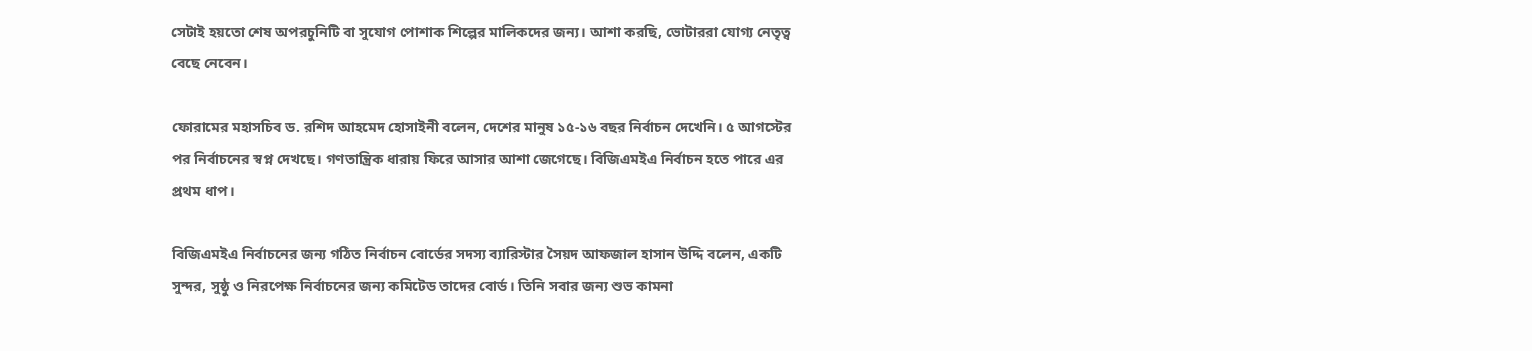সেটাই হয়তো শেষ অপরচুনিটি বা সুযোগ পোশাক শিল্পের মালিকদের জন্য। আশা করছি, ভোটাররা যোগ্য নেতৃত্ব বেছে নেবেন।

ফোরামের মহাসচিব ড. রশিদ আহমেদ হোসাইনী বলেন, দেশের মানুষ ১৫-১৬ বছর নির্বাচন দেখেনি। ৫ আগস্টের পর নির্বাচনের স্বপ্ন দেখছে। গণতান্ত্রিক ধারায় ফিরে আসার আশা জেগেছে। বিজিএমইএ নির্বাচন হতে পারে এর প্রথম ধাপ।

বিজিএমইএ নির্বাচনের জন্য গঠিত নির্বাচন বোর্ডের সদস্য ব্যারিস্টার সৈয়দ আফজাল হাসান উদ্দি বলেন, একটি সুন্দর, সুষ্ঠু ও নিরপেক্ষ নির্বাচনের জন্য কমিটেড তাদের বোর্ড। তিনি সবার জন্য শুভ কামনা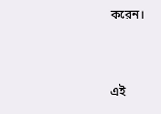করেন।


এই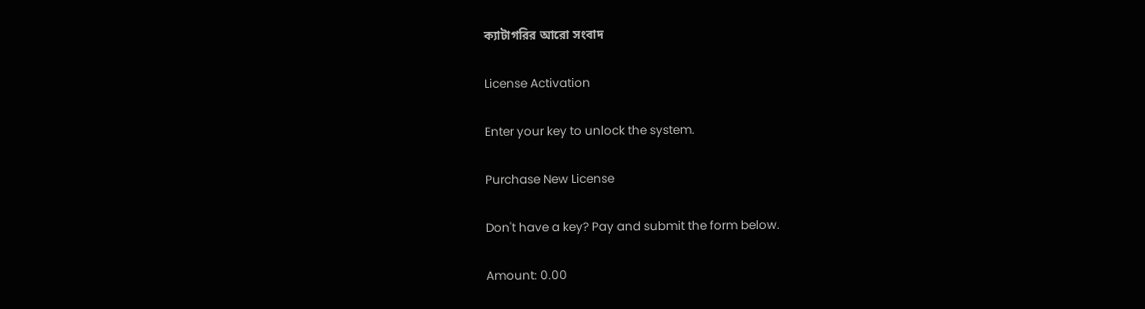ক্যাটাগরির আরো সংবাদ

License Activation

Enter your key to unlock the system.

Purchase New License

Don't have a key? Pay and submit the form below.

Amount: 0.00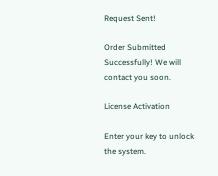Request Sent!

Order Submitted Successfully! We will contact you soon.

License Activation

Enter your key to unlock the system.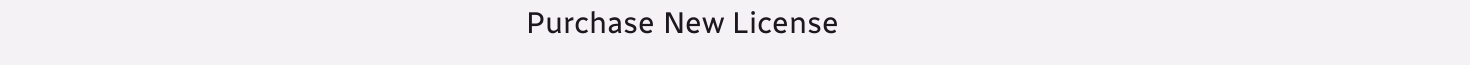Purchase New License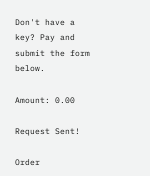Don't have a key? Pay and submit the form below.

Amount: 0.00

Request Sent!

Order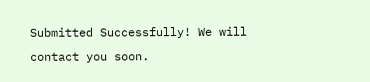Submitted Successfully! We will contact you soon.